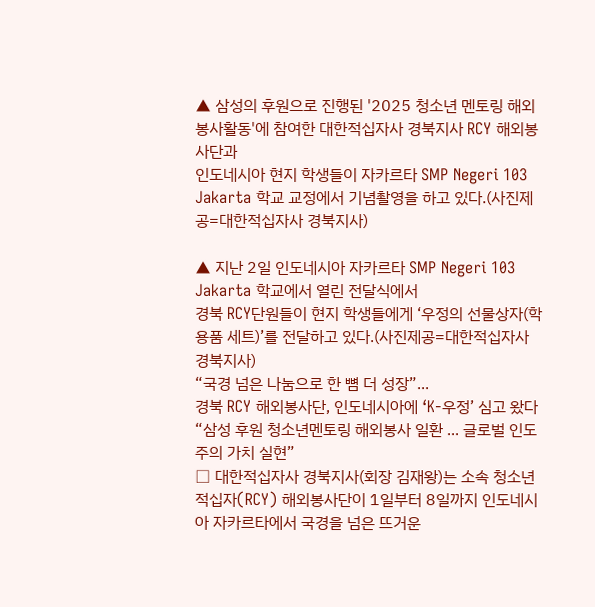▲ 삼성의 후원으로 진행된 '2025 청소년 멘토링 해외봉사활동'에 참여한 대한적십자사 경북지사 RCY 해외봉사단과
인도네시아 현지 학생들이 자카르타 SMP Negeri 103 Jakarta 학교 교정에서 기념촬영을 하고 있다.(사진제공=대한적십자사 경북지사)

▲ 지난 2일 인도네시아 자카르타 SMP Negeri 103 Jakarta 학교에서 열린 전달식에서
경북 RCY단원들이 현지 학생들에게 ‘우정의 선물상자(학용품 세트)’를 전달하고 있다.(사진제공=대한적십자사 경북지사)
“국경 넘은 나눔으로 한 뼘 더 성장”...
경북 RCY 해외봉사단, 인도네시아에 ‘K-우정’ 심고 왔다
“삼성 후원 청소년멘토링 해외봉사 일환 ... 글로벌 인도주의 가치 실현”
□ 대한적십자사 경북지사(회장 김재왕)는 소속 청소년적십자(RCY) 해외봉사단이 1일부터 8일까지 인도네시아 자카르타에서 국경을 넘은 뜨거운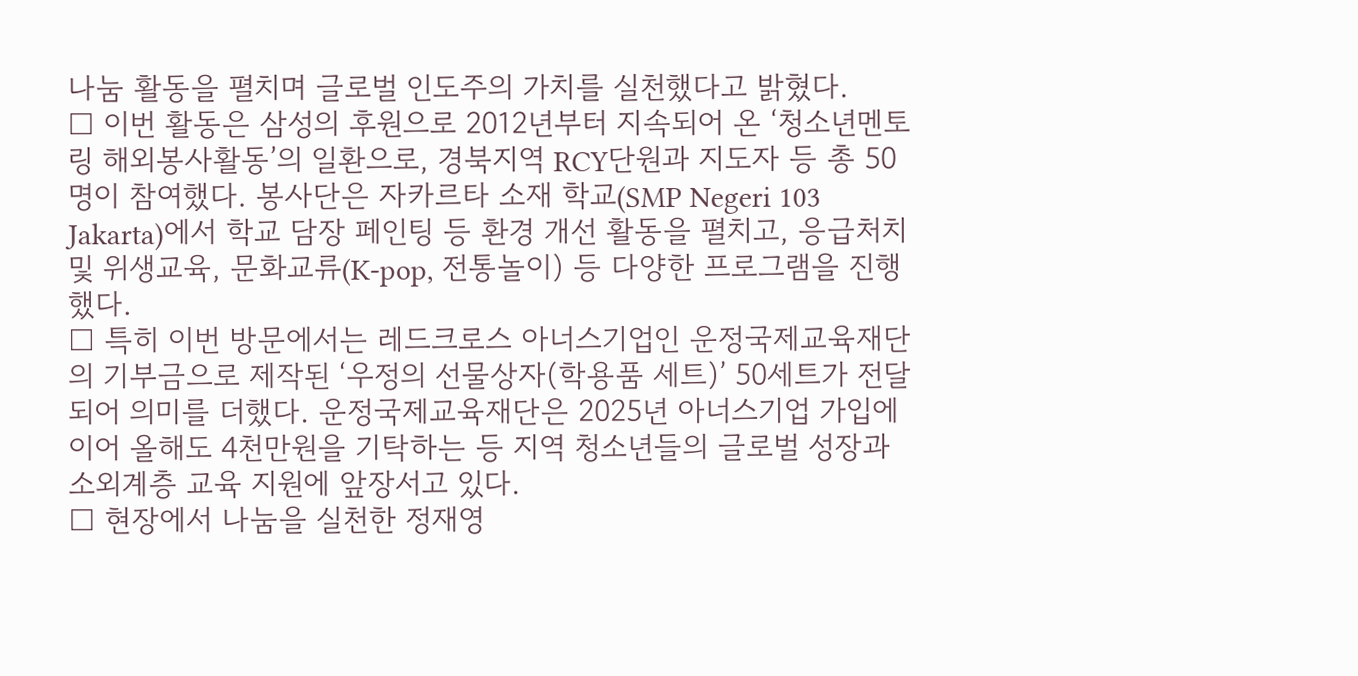나눔 활동을 펼치며 글로벌 인도주의 가치를 실천했다고 밝혔다.
□ 이번 활동은 삼성의 후원으로 2012년부터 지속되어 온 ‘청소년멘토링 해외봉사활동’의 일환으로, 경북지역 RCY단원과 지도자 등 총 50명이 참여했다. 봉사단은 자카르타 소재 학교(SMP Negeri 103 Jakarta)에서 학교 담장 페인팅 등 환경 개선 활동을 펼치고, 응급처치 및 위생교육, 문화교류(K-pop, 전통놀이) 등 다양한 프로그램을 진행했다.
□ 특히 이번 방문에서는 레드크로스 아너스기업인 운정국제교육재단의 기부금으로 제작된 ‘우정의 선물상자(학용품 세트)’ 50세트가 전달되어 의미를 더했다. 운정국제교육재단은 2025년 아너스기업 가입에 이어 올해도 4천만원을 기탁하는 등 지역 청소년들의 글로벌 성장과 소외계층 교육 지원에 앞장서고 있다.
□ 현장에서 나눔을 실천한 정재영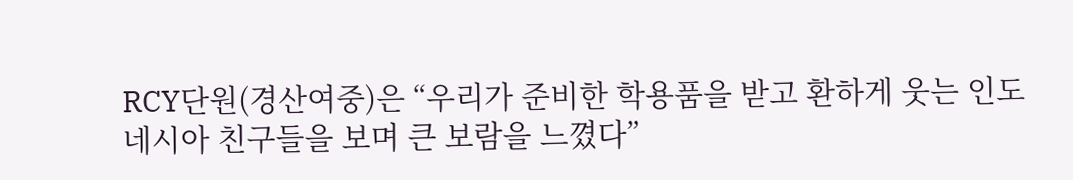RCY단원(경산여중)은 “우리가 준비한 학용품을 받고 환하게 웃는 인도네시아 친구들을 보며 큰 보람을 느꼈다”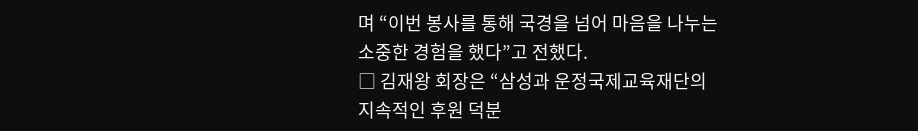며 “이번 봉사를 통해 국경을 넘어 마음을 나누는 소중한 경험을 했다”고 전했다.
□ 김재왕 회장은 “삼성과 운정국제교육재단의 지속적인 후원 덕분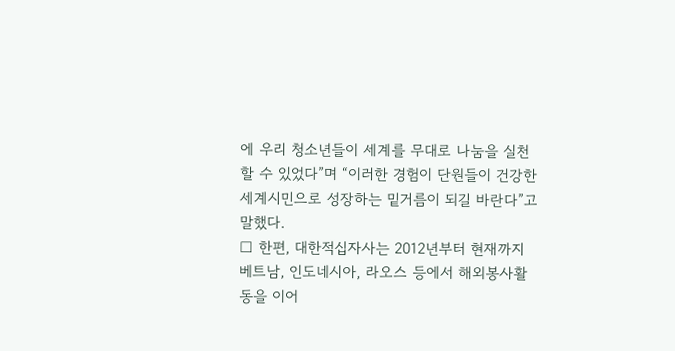에 우리 청소년들이 세계를 무대로 나눔을 실천할 수 있었다”며 “이러한 경험이 단원들이 건강한 세계시민으로 성장하는 밑거름이 되길 바란다”고 말했다.
□ 한편, 대한적십자사는 2012년부터 현재까지 베트남, 인도네시아, 라오스 등에서 해외봉사활동을 이어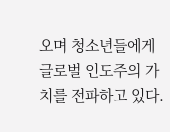오며 청소년들에게 글로벌 인도주의 가치를 전파하고 있다.